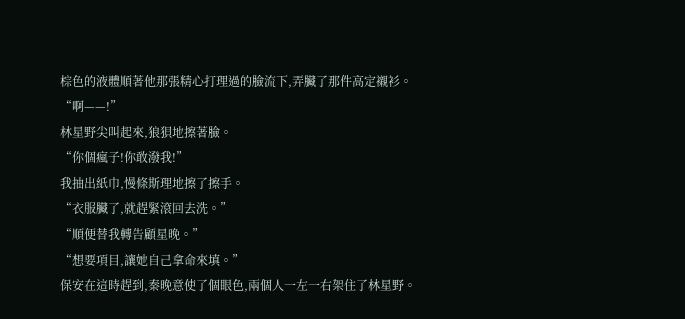棕色的液體順著他那張精心打理過的臉流下,弄臟了那件高定襯衫。
“啊——!”
林星野尖叫起來,狼狽地擦著臉。
“你個瘋子!你敢潑我!”
我抽出紙巾,慢條斯理地擦了擦手。
“衣服臟了,就趕緊滾回去洗。”
“順便替我轉告顧星晚。”
“想要項目,讓她自己拿命來填。”
保安在這時趕到,秦晚意使了個眼色,兩個人一左一右架住了林星野。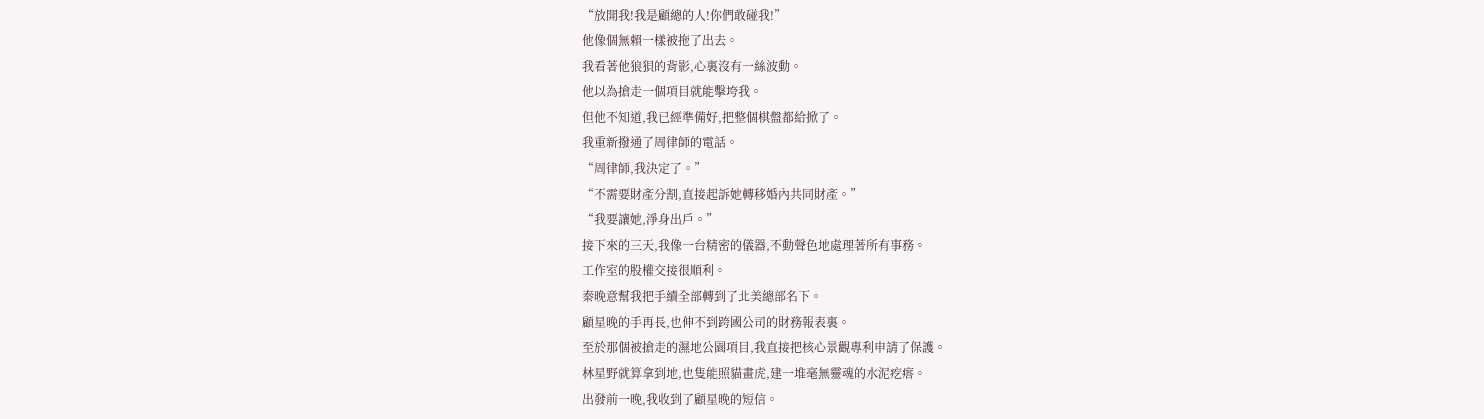“放開我!我是顧總的人!你們敢碰我!”
他像個無賴一樣被拖了出去。
我看著他狼狽的背影,心裏沒有一絲波動。
他以為搶走一個項目就能擊垮我。
但他不知道,我已經準備好,把整個棋盤都給掀了。
我重新撥通了周律師的電話。
“周律師,我決定了。”
“不需要財產分割,直接起訴她轉移婚內共同財產。”
“我要讓她,淨身出戶。”
接下來的三天,我像一台精密的儀器,不動聲色地處理著所有事務。
工作室的股權交接很順利。
秦晚意幫我把手續全部轉到了北美總部名下。
顧星晚的手再長,也伸不到跨國公司的財務報表裏。
至於那個被搶走的濕地公園項目,我直接把核心景觀專利申請了保護。
林星野就算拿到地,也隻能照貓畫虎,建一堆毫無靈魂的水泥疙瘩。
出發前一晚,我收到了顧星晚的短信。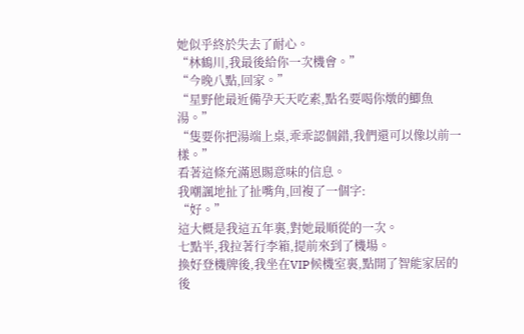她似乎終於失去了耐心。
“林鶴川,我最後給你一次機會。”
“今晚八點,回家。”
“星野他最近備孕天天吃素,點名要喝你燉的鯽魚湯。”
“隻要你把湯端上桌,乖乖認個錯,我們還可以像以前一樣。”
看著這條充滿恩賜意味的信息。
我嘲諷地扯了扯嘴角,回複了一個字:
“好。”
這大概是我這五年裏,對她最順從的一次。
七點半,我拉著行李箱,提前來到了機場。
換好登機牌後,我坐在VIP候機室裏,點開了智能家居的後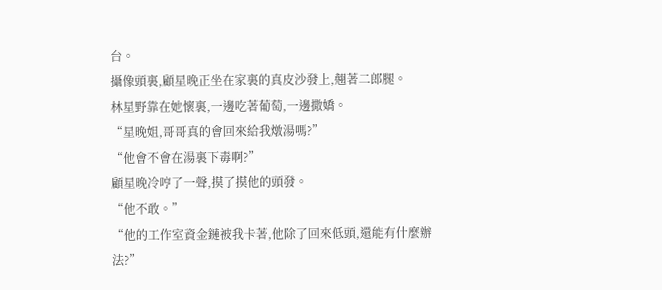台。
攝像頭裏,顧星晚正坐在家裏的真皮沙發上,翹著二郎腿。
林星野靠在她懷裏,一邊吃著葡萄,一邊撒嬌。
“星晚姐,哥哥真的會回來給我燉湯嗎?”
“他會不會在湯裏下毒啊?”
顧星晚冷哼了一聲,摸了摸他的頭發。
“他不敢。”
“他的工作室資金鏈被我卡著,他除了回來低頭,還能有什麼辦法?”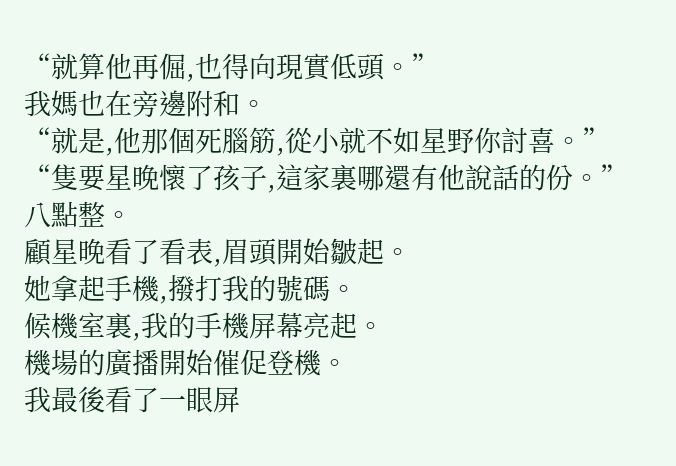“就算他再倔,也得向現實低頭。”
我媽也在旁邊附和。
“就是,他那個死腦筋,從小就不如星野你討喜。”
“隻要星晚懷了孩子,這家裏哪還有他說話的份。”
八點整。
顧星晚看了看表,眉頭開始皺起。
她拿起手機,撥打我的號碼。
候機室裏,我的手機屏幕亮起。
機場的廣播開始催促登機。
我最後看了一眼屏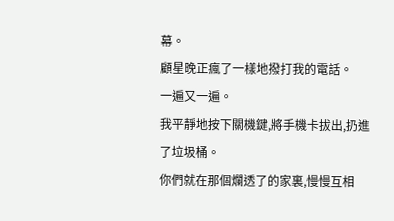幕。
顧星晚正瘋了一樣地撥打我的電話。
一遍又一遍。
我平靜地按下關機鍵,將手機卡拔出,扔進了垃圾桶。
你們就在那個爛透了的家裏,慢慢互相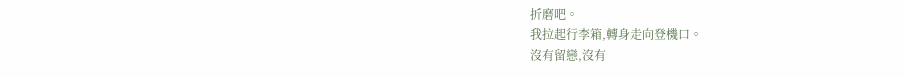折磨吧。
我拉起行李箱,轉身走向登機口。
沒有留戀,沒有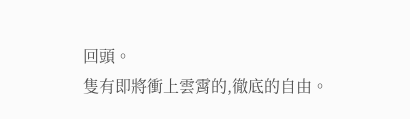回頭。
隻有即將衝上雲霄的,徹底的自由。